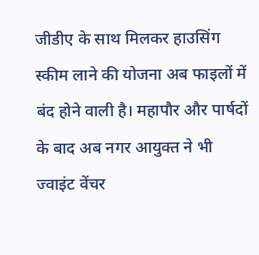जीडीए के साथ मिलकर हाउसिंग स्कीम लाने की योजना अब फाइलों में बंद होने वाली है। महापौर और पार्षदों के बाद अब नगर आयुक्त ने भी ज्वाइंट वेंचर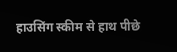हाउसिंग स्कीम से हाथ पीछे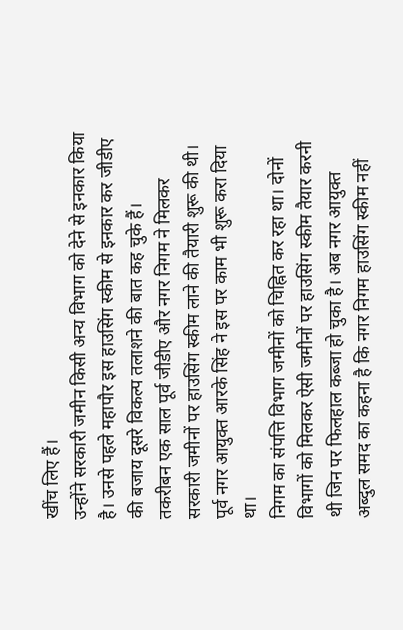खींच लिए हैं।
उन्होंने सरकारी जमीन किसी अन्य विभाग को देने से इनकार किया है। उनसे पहले महापौर इस हाउसिंग स्कीम से इनकार कर जीडीए की बजाय दूसरे विकल्प तलाशने की बात कह चुके हैं।
तकरीबन एक साल पूर्व जीडीए और नगर निगम ने मिलकर सरकारी जमीनों पर हाउसिंग स्कीम लाने की तैयारी शुरू की थी। पूर्व नगर आयुक्त आरके सिंह ने इस पर काम भी शुरू करा दिया था।
निगम का संपत्ति विभाग जमीनों को चिह्नित कर रहा था। दोनों विभागों को मिलकर ऐसी जमीनों पर हाउसिंग स्कीम तैयार करनी थी जिन पर फिलहाल कब्जा हो चुका है। अब नगर आयुक्त अब्दुल समद का कहना है कि नगर निगम हाउसिंग स्कीम नहीं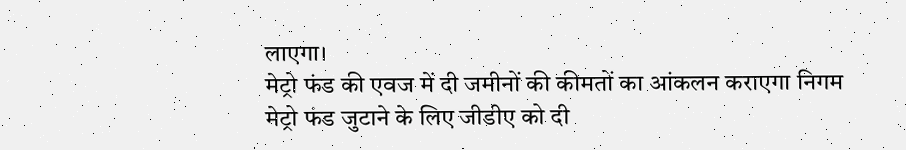लाएगा।
मेट्रो फंड की एवज में दी जमीनों की कीमतों का आंकलन कराएगा निगम
मेट्रो फंड जुटाने के लिए जीडीए को दी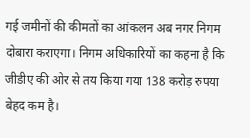गई जमीनों की कीमतों का आंकलन अब नगर निगम दोबारा कराएगा। निगम अधिकारियों का कहना है कि जीडीए की ओर से तय किया गया 138 करोड़ रुपया बेहद कम है।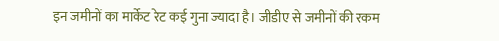इन जमीनों का मार्केट रेट कई गुना ज्यादा है। जीडीए से जमीनों की रकम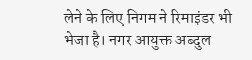लेने के लिए निगम ने रिमाइंडर भी भेजा है। नगर आयुक्त अब्दुल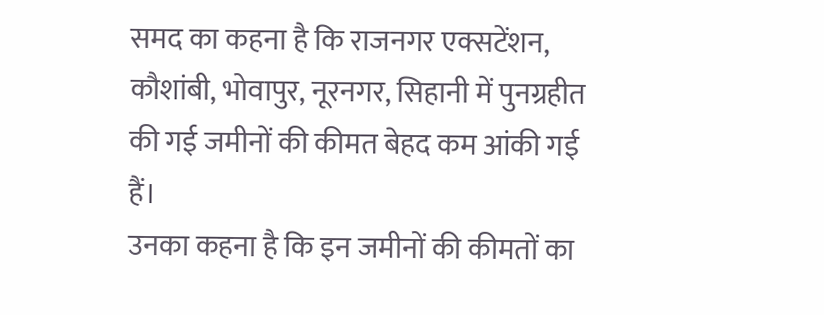समद का कहना है कि राजनगर एक्सटेंशन, कौशांबी, भोवापुर, नूरनगर, सिहानी में पुनग्रहीत की गई जमीनों की कीमत बेहद कम आंकी गई हैं।
उनका कहना है कि इन जमीनों की कीमतों का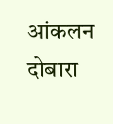आंकलन दोबारा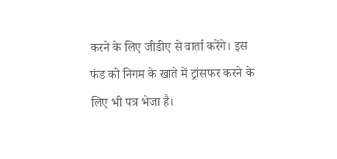करने के लिए जीडीए से वार्ता करेंगे। इस फंड को निगम के खाते में ट्रांसफर करने के लिए भी पत्र भेजा है।